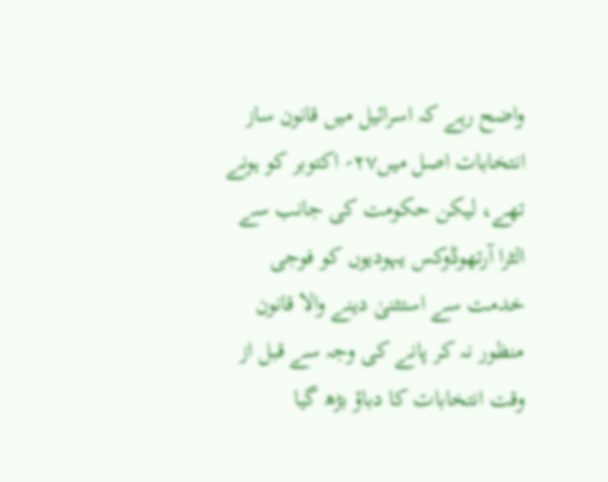واضح رہے کہ اسرائیل میں قانون ساز انتخابات اصل میں۲۷؍ اکتوبر کو ہونے تھے، لیکن حکومت کی جانب سے الٹرا آرتھوڈوکس یہودیوں کو فوجی خدمت سے استثنیٰ دینے والا قانون منظور نہ کر پانے کی وجہ سے قبل از وقت انتخابات کا دباؤ بڑھ گیا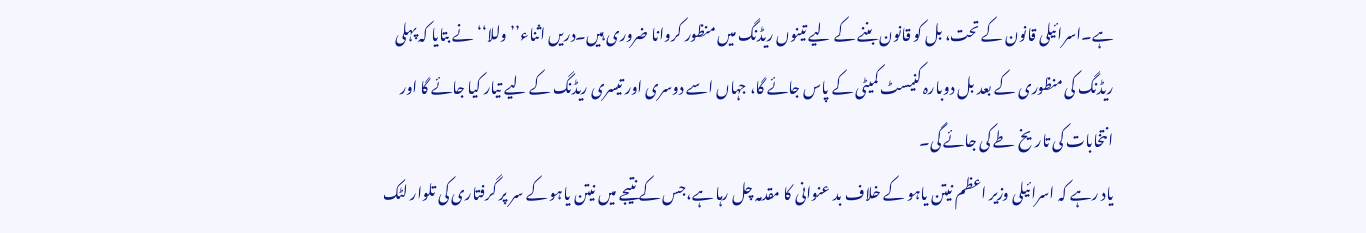ہے۔اسرائیلی قانون کے تحت، بل کو قانون بننے کے لیے تینوں ریڈنگ میں منظور کروانا ضروری ہیں۔دریں اثناء’’ وللا‘‘ نے بتایا کہ پہلی ریڈنگ کی منظوری کے بعد بل دوبارہ کنیسٹ کمیٹی کے پاس جائے گا، جہاں اسے دوسری اور تیسری ریڈنگ کے لیے تیار کیا جائے گا اور انتخابات کی تاریخ طے کی جائے گی۔
یاد رہے کہ اسرائیلی وزیر اعظم نیتن یاہو کے خلاف بد عنوانی کا مقدمہ چل رہا ہے،جس کے نتیجے میں نیتن یاہو کے سر پر گرفتاری کی تلوار لٹک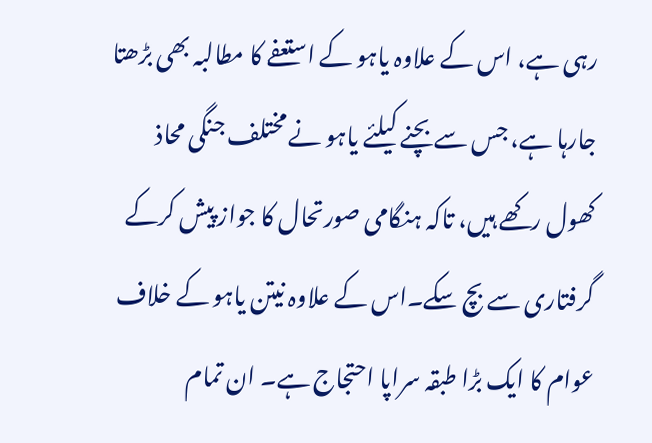رہی ہے، اس کے علاوہ یاہو کے استعفے کا مطالبہ بھی بڑھتا جارہا ہے، جس سے بچنے کیلئے یاہو نے مختلف جنگی محاذ کھول رکھے ہیں، تاکہ ہنگامی صورتحال کا جواز پیش کرکے گرفتاری سے بچ سکے۔اس کے علاوہ نیتن یاہو کے خلاف عوام کا ایک بڑا طبقہ سراپا احتجاج ہے۔ ان تمام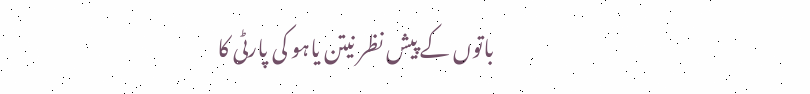باتوں کے پیش نظر نیتن یاہو کی پارٹی کا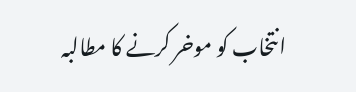انتخاب کو موخر کرنے کا مطالبہ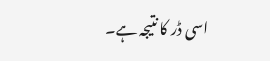اسی ڈر کا نتیجہ ہے۔